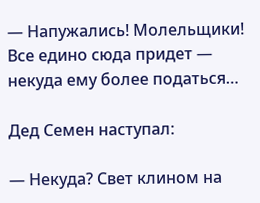— Напужались! Молельщики! Все едино сюда придет — некуда ему более податься…

Дед Семен наступал:

— Некуда? Свет клином на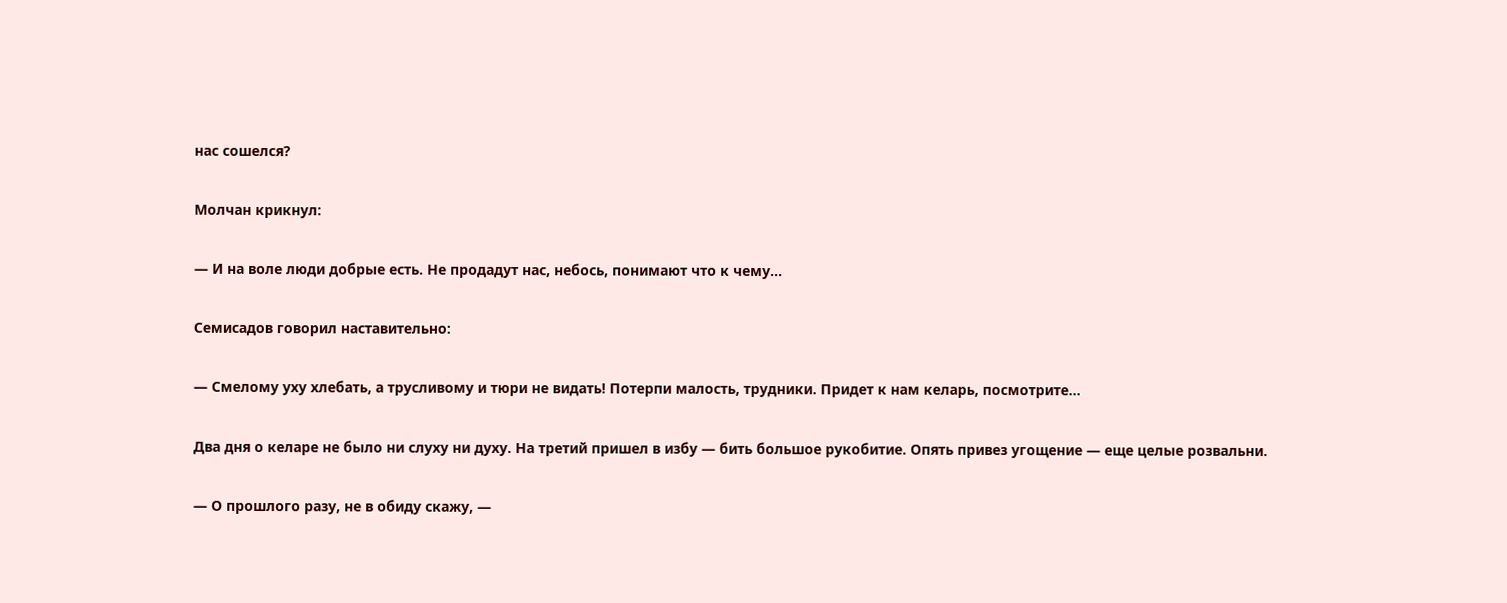нас сошелся?

Молчан крикнул:

— И на воле люди добрые есть. Не продадут нас, небось, понимают что к чему…

Семисадов говорил наставительно:

— Смелому уху хлебать, а трусливому и тюри не видать! Потерпи малость, трудники. Придет к нам келарь, посмотрите…

Два дня о келаре не было ни слуху ни духу. На третий пришел в избу — бить большое рукобитие. Опять привез угощение — еще целые розвальни.

— О прошлого разу, не в обиду скажу, —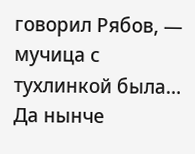говорил Рябов, — мучица с тухлинкой была… Да нынче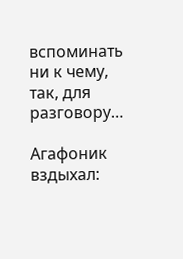вспоминать ни к чему, так, для разговору…

Агафоник вздыхал: